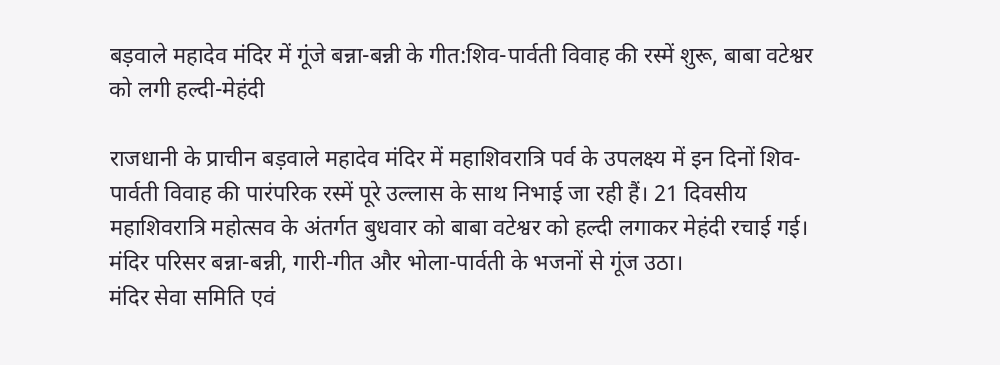बड़वाले महादेव मंदिर में गूंजे बन्ना-बन्नी के गीत:शिव-पार्वती विवाह की रस्में शुरू, बाबा वटेश्वर को लगी हल्दी-मेहंदी

राजधानी के प्राचीन बड़वाले महादेव मंदिर में महाशिवरात्रि पर्व के उपलक्ष्य में इन दिनों शिव-पार्वती विवाह की पारंपरिक रस्में पूरे उल्लास के साथ निभाई जा रही हैं। 21 दिवसीय महाशिवरात्रि महोत्सव के अंतर्गत बुधवार को बाबा वटेश्वर को हल्दी लगाकर मेहंदी रचाई गई। मंदिर परिसर बन्ना-बन्नी, गारी-गीत और भोला-पार्वती के भजनों से गूंज उठा।
मंदिर सेवा समिति एवं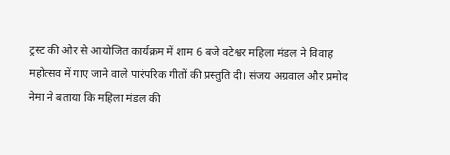ट्रस्ट की ओर से आयोजित कार्यक्रम में शाम 6 बजे वटेश्वर महिला मंडल ने विवाह महोत्सव में गाए जाने वाले पारंपरिक गीतों की प्रस्तुति दी। संजय अग्रवाल और प्रमोद नेमा ने बताया कि महिला मंडल की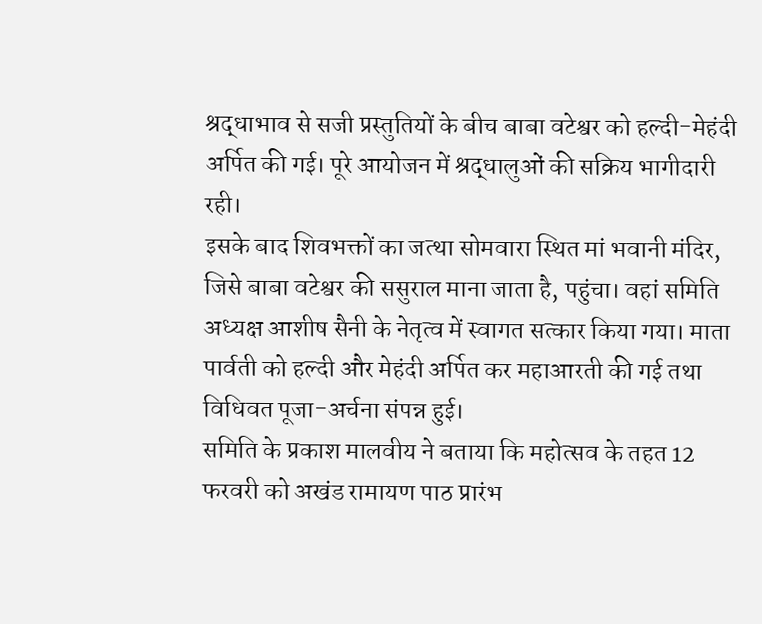श्रद्धाभाव से सजी प्रस्तुतियों के बीच बाबा वटेश्वर को हल्दी-मेहंदी अर्पित की गई। पूरे आयोजन में श्रद्धालुओं की सक्रिय भागीदारी रही।
इसके बाद शिवभक्तों का जत्था सोमवारा स्थित मां भवानी मंदिर, जिसे बाबा वटेश्वर की ससुराल माना जाता है, पहुंचा। वहां समिति अध्यक्ष आशीष सैनी के नेतृत्व में स्वागत सत्कार किया गया। माता पार्वती को हल्दी और मेहंदी अर्पित कर महाआरती की गई तथा विधिवत पूजा-अर्चना संपन्न हुई।
समिति के प्रकाश मालवीय ने बताया कि महोत्सव के तहत 12 फरवरी को अखंड रामायण पाठ प्रारंभ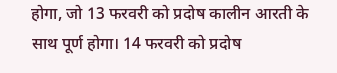होगा, जो 13 फरवरी को प्रदोष कालीन आरती के साथ पूर्ण होगा। 14 फरवरी को प्रदोष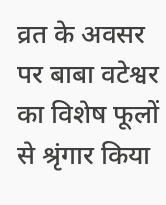व्रत के अवसर पर बाबा वटेश्वर का विशेष फूलों से श्रृंगार किया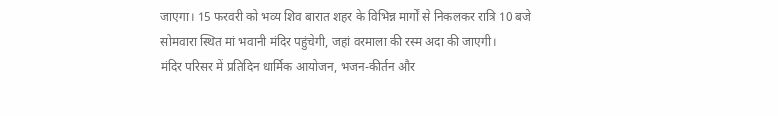जाएगा। 15 फरवरी को भव्य शिव बारात शहर के विभिन्न मार्गों से निकलकर रात्रि 10 बजे सोमवारा स्थित मां भवानी मंदिर पहुंचेगी, जहां वरमाला की रस्म अदा की जाएगी।
मंदिर परिसर में प्रतिदिन धार्मिक आयोजन, भजन-कीर्तन और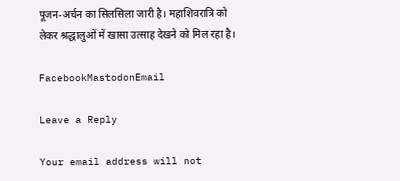पूजन-अर्चन का सिलसिला जारी है। महाशिवरात्रि को लेकर श्रद्धालुओं में खासा उत्साह देखने को मिल रहा है।

FacebookMastodonEmail

Leave a Reply

Your email address will not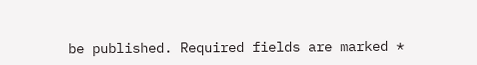be published. Required fields are marked *